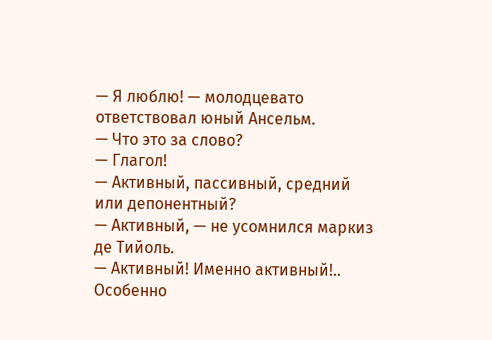— Я люблю! — молодцевато ответствовал юный Ансельм.
— Что это за слово?
— Глагол!
— Активный, пассивный, средний или депонентный?
— Активный, — не усомнился маркиз де Тийоль.
— Активный! Именно активный!.. Особенно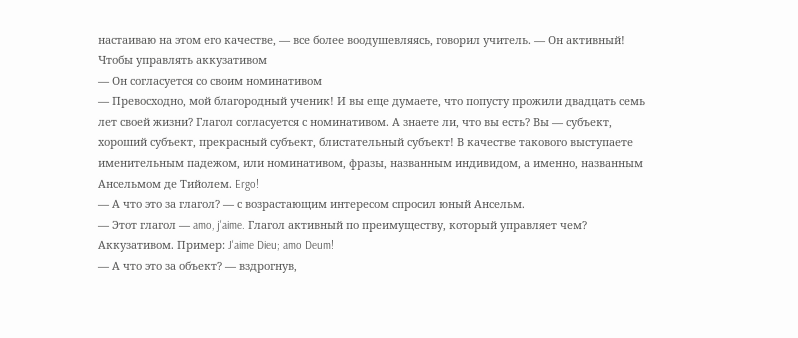настаиваю на этом его качестве, — все более воодушевляясь, говорил учитель. — Он активный! Чтобы управлять аккузативом
— Он согласуется со своим номинативом
— Превосходно, мой благородный ученик! И вы еще думаете, что попусту прожили двадцать семь лет своей жизни? Глагол согласуется с номинативом. А знаете ли, что вы есть? Вы — субъект, хороший субъект, прекрасный субъект, блистательный субъект! В качестве такового выступаете именительным падежом, или номинативом, фразы, названным индивидом, а именно, названным Ансельмом де Тийолем. Ergo!
— А что это за глагол? — с возрастающим интересом спросил юный Ансельм.
— Этот глагол — amo, j'aime. Глагол активный по преимуществу, который управляет чем? Аккузативом. Пример: J'aime Dieu; amo Deum!
— А что это за объект? — вздрогнув,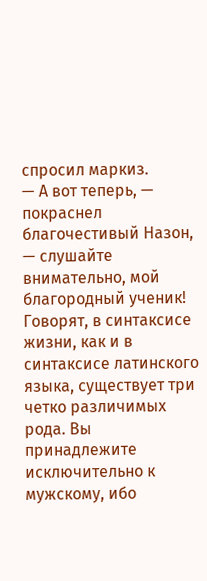спросил маркиз.
— А вот теперь, — покраснел благочестивый Назон, — слушайте внимательно, мой благородный ученик! Говорят, в синтаксисе жизни, как и в синтаксисе латинского языка, существует три четко различимых рода. Вы принадлежите исключительно к мужскому, ибо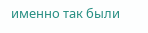именно так были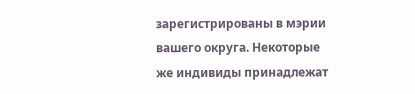зарегистрированы в мэрии вашего округа. Некоторые же индивиды принадлежат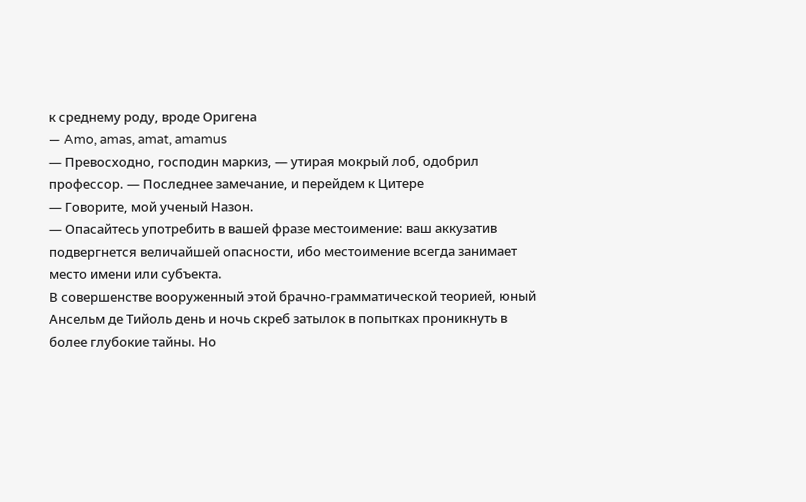к среднему роду, вроде Оригена
— Amo, amas, amat, amamus
— Превосходно, господин маркиз, — утирая мокрый лоб, одобрил профессор. — Последнее замечание, и перейдем к Цитере
— Говорите, мой ученый Назон.
— Опасайтесь употребить в вашей фразе местоимение: ваш аккузатив подвергнется величайшей опасности, ибо местоимение всегда занимает место имени или субъекта.
В совершенстве вооруженный этой брачно-грамматической теорией, юный Ансельм де Тийоль день и ночь скреб затылок в попытках проникнуть в более глубокие тайны. Но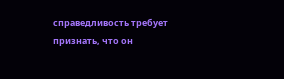справедливость требует признать, что он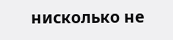нисколько не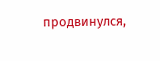продвинулся,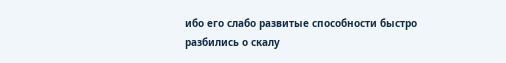ибо его слабо развитые способности быстро разбились о скалу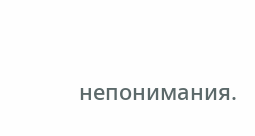непонимания.